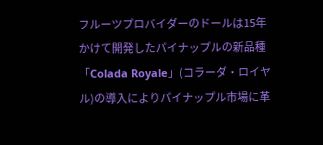フルーツプロバイダーのドールは15年かけて開発したパイナップルの新品種「Colada Royale」(コラーダ・ロイヤル)の導入によりパイナップル市場に革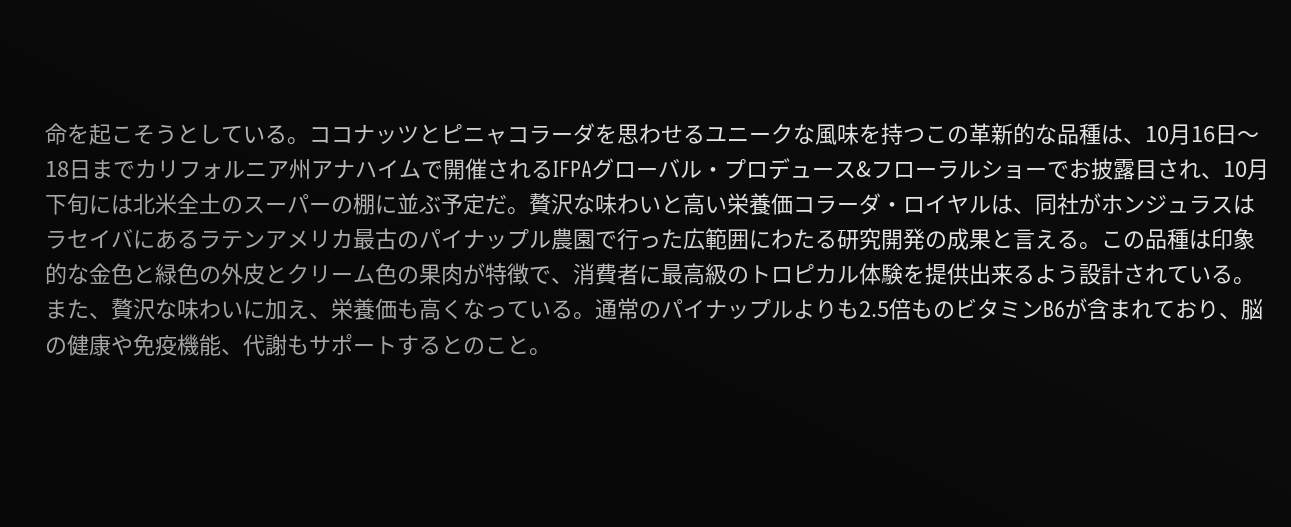命を起こそうとしている。ココナッツとピニャコラーダを思わせるユニークな風味を持つこの革新的な品種は、10月16日〜18日までカリフォルニア州アナハイムで開催されるIFPAグローバル・プロデュース&フローラルショーでお披露目され、10月下旬には北米全土のスーパーの棚に並ぶ予定だ。贅沢な味わいと高い栄養価コラーダ・ロイヤルは、同社がホンジュラスはラセイバにあるラテンアメリカ最古のパイナップル農園で行った広範囲にわたる研究開発の成果と言える。この品種は印象的な金色と緑色の外皮とクリーム色の果肉が特徴で、消費者に最高級のトロピカル体験を提供出来るよう設計されている。また、贅沢な味わいに加え、栄養価も高くなっている。通常のパイナップルよりも2.5倍ものビタミンB6が含まれており、脳の健康や免疫機能、代謝もサポートするとのこと。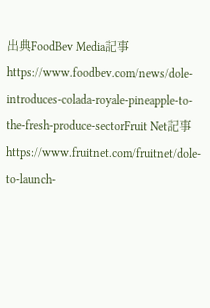出典FoodBev Media記事https://www.foodbev.com/news/dole-introduces-colada-royale-pineapple-to-the-fresh-produce-sectorFruit Net記事https://www.fruitnet.com/fruitnet/dole-to-launch-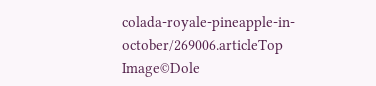colada-royale-pineapple-in-october/269006.articleTop Image©Dole